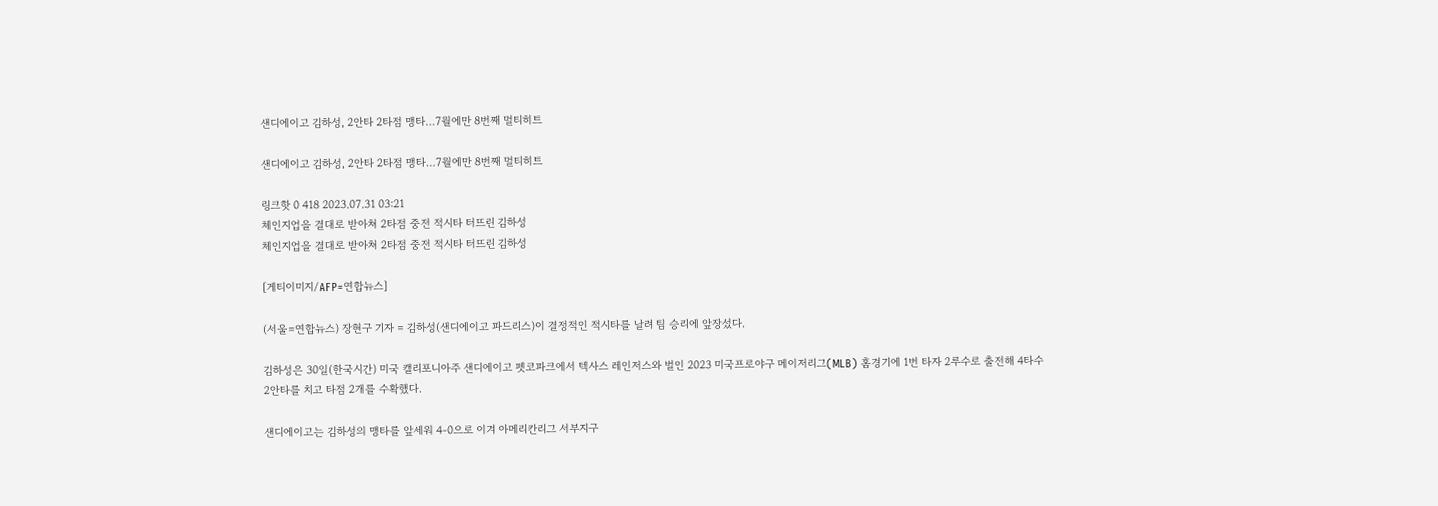샌디에이고 김하성, 2안타 2타점 맹타…7월에만 8번째 멀티히트

샌디에이고 김하성, 2안타 2타점 맹타…7월에만 8번째 멀티히트

링크핫 0 418 2023.07.31 03:21
체인지업을 결대로 받아쳐 2타점 중전 적시타 터뜨린 김하성
체인지업을 결대로 받아쳐 2타점 중전 적시타 터뜨린 김하성

[게티이미지/AFP=연합뉴스]

(서울=연합뉴스) 장현구 기자 = 김하성(샌디에이고 파드리스)이 결정적인 적시타를 날려 팀 승리에 앞장섰다.

김하성은 30일(한국시간) 미국 캘리포니아주 샌디에이고 펫코파크에서 텍사스 레인저스와 벌인 2023 미국프로야구 메이저리그(MLB) 홈경기에 1번 타자 2루수로 출전해 4타수 2안타를 치고 타점 2개를 수확했다.

샌디에이고는 김하성의 맹타를 앞세워 4-0으로 이겨 아메리칸리그 서부지구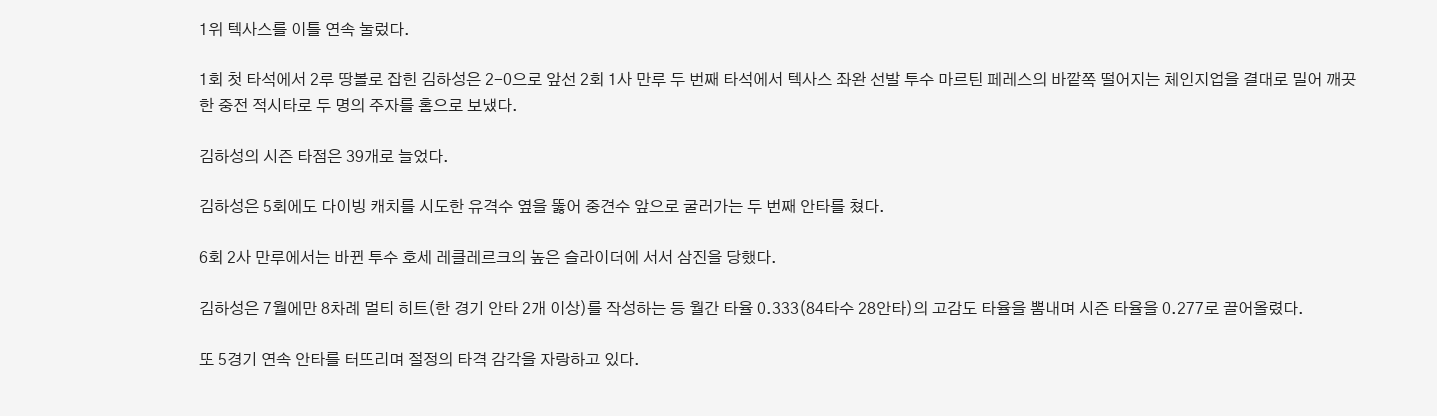1위 텍사스를 이틀 연속 눌렀다.

1회 첫 타석에서 2루 땅볼로 잡힌 김하성은 2-0으로 앞선 2회 1사 만루 두 번째 타석에서 텍사스 좌완 선발 투수 마르틴 페레스의 바깥쪽 떨어지는 체인지업을 결대로 밀어 깨끗한 중전 적시타로 두 명의 주자를 홈으로 보냈다.

김하성의 시즌 타점은 39개로 늘었다.

김하성은 5회에도 다이빙 캐치를 시도한 유격수 옆을 뚫어 중견수 앞으로 굴러가는 두 번째 안타를 쳤다.

6회 2사 만루에서는 바뀐 투수 호세 레클레르크의 높은 슬라이더에 서서 삼진을 당했다.

김하성은 7월에만 8차례 멀티 히트(한 경기 안타 2개 이상)를 작성하는 등 월간 타율 0.333(84타수 28안타)의 고감도 타율을 뽐내며 시즌 타율을 0.277로 끌어올렸다.

또 5경기 연속 안타를 터뜨리며 절정의 타격 감각을 자랑하고 있다.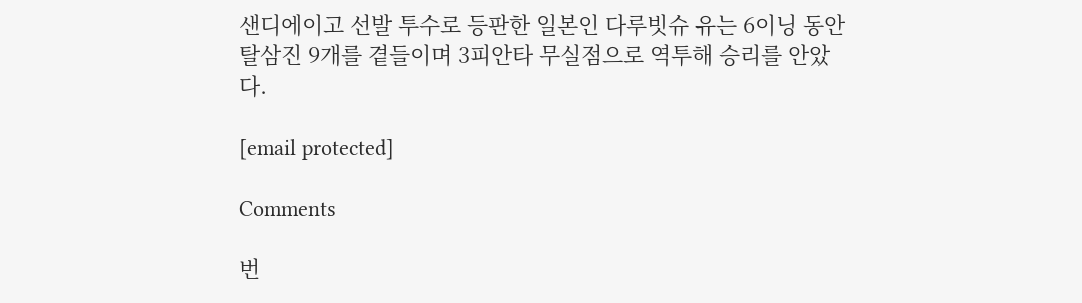샌디에이고 선발 투수로 등판한 일본인 다루빗슈 유는 6이닝 동안 탈삼진 9개를 곁들이며 3피안타 무실점으로 역투해 승리를 안았다.

[email protected]

Comments

번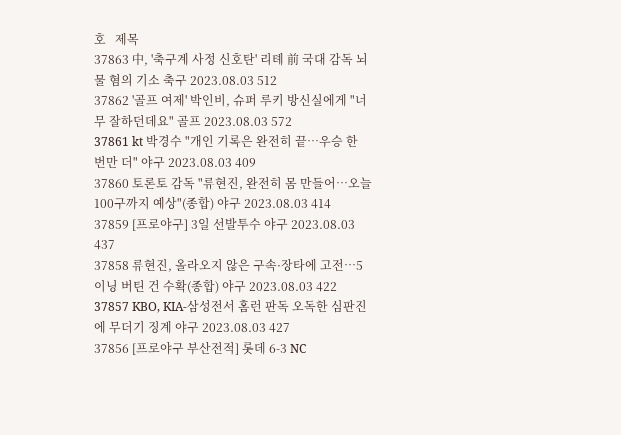호   제목
37863 中, '축구계 사정 신호탄' 리톄 前 국대 감독 뇌물 혐의 기소 축구 2023.08.03 512
37862 '골프 여제' 박인비, 슈퍼 루키 방신실에게 "너무 잘하던데요" 골프 2023.08.03 572
37861 kt 박경수 "개인 기록은 완전히 끝…우승 한 번만 더" 야구 2023.08.03 409
37860 토론토 감독 "류현진, 완전히 몸 만들어…오늘 100구까지 예상"(종합) 야구 2023.08.03 414
37859 [프로야구] 3일 선발투수 야구 2023.08.03 437
37858 류현진, 올라오지 않은 구속·장타에 고전…5이닝 버틴 건 수확(종합) 야구 2023.08.03 422
37857 KBO, KIA-삼성전서 홈런 판독 오독한 심판진에 무더기 징계 야구 2023.08.03 427
37856 [프로야구 부산전적] 롯데 6-3 NC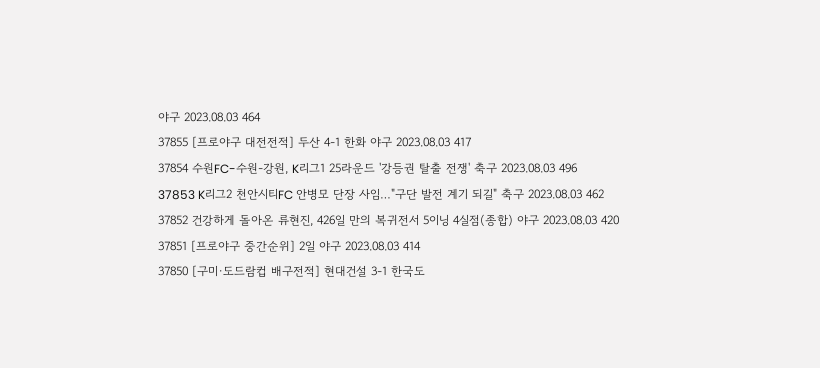야구 2023.08.03 464
37855 [프로야구 대전전적] 두산 4-1 한화 야구 2023.08.03 417
37854 수원FC-수원-강원, K리그1 25라운드 '강등권 탈출 전쟁' 축구 2023.08.03 496
37853 K리그2 천안시티FC 안병모 단장 사임…"구단 발전 계기 되길" 축구 2023.08.03 462
37852 건강하게 돌아온 류현진, 426일 만의 복귀전서 5이닝 4실점(종합) 야구 2023.08.03 420
37851 [프로야구 중간순위] 2일 야구 2023.08.03 414
37850 [구미·도드람컵 배구전적] 현대건설 3-1 한국도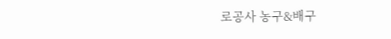로공사 농구&배구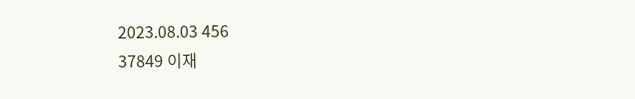2023.08.03 456
37849 이재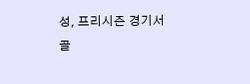성, 프리시즌 경기서 골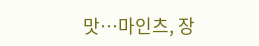맛…마인츠, 장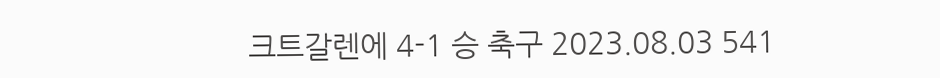크트갈렌에 4-1 승 축구 2023.08.03 541